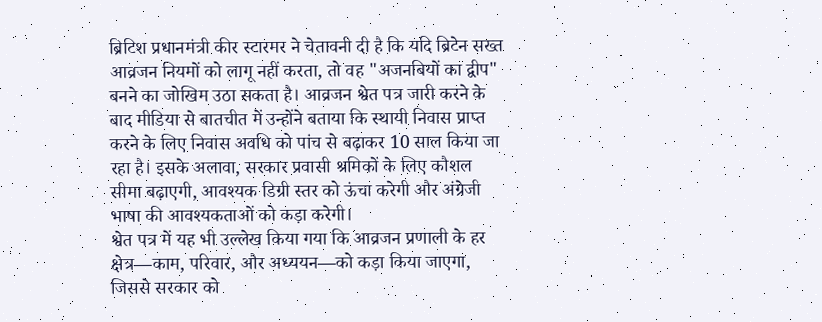ब्रिटिश प्रधानमंत्री कीर स्टारमर ने चेतावनी दी है कि यदि ब्रिटेन सख्त आव्रजन नियमों को लागू नहीं करता, तो वह "अजनबियों का द्वीप" बनने का जोखिम उठा सकता है। आव्रजन श्वेत पत्र जारी करने के बाद मीडिया से बातचीत में उन्होंने बताया कि स्थायी निवास प्राप्त करने के लिए निवास अवधि को पांच से बढ़ाकर 10 साल किया जा रहा है। इसके अलावा, सरकार प्रवासी श्रमिकों के लिए कौशल सीमा बढ़ाएगी, आवश्यक डिग्री स्तर को ऊंचा करेगी और अंग्रेजी भाषा की आवश्यकताओं को कड़ा करेगी।
श्वेत पत्र में यह भी उल्लेख किया गया कि आव्रजन प्रणाली के हर क्षेत्र—काम, परिवार, और अध्ययन—को कड़ा किया जाएगा, जिससे सरकार को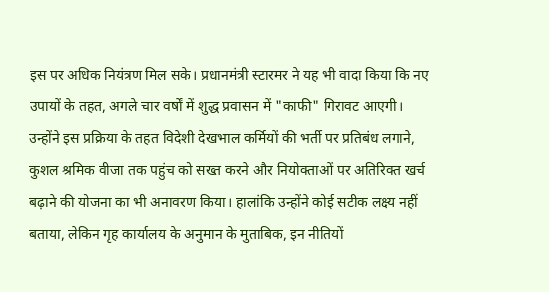इस पर अधिक नियंत्रण मिल सके। प्रधानमंत्री स्टारमर ने यह भी वादा किया कि नए उपायों के तहत, अगले चार वर्षों में शुद्ध प्रवासन में "काफी" गिरावट आएगी।
उन्होंने इस प्रक्रिया के तहत विदेशी देखभाल कर्मियों की भर्ती पर प्रतिबंध लगाने, कुशल श्रमिक वीजा तक पहुंच को सख्त करने और नियोक्ताओं पर अतिरिक्त खर्च बढ़ाने की योजना का भी अनावरण किया। हालांकि उन्होंने कोई सटीक लक्ष्य नहीं बताया, लेकिन गृह कार्यालय के अनुमान के मुताबिक, इन नीतियों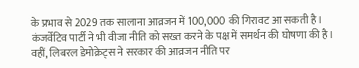के प्रभाव से 2029 तक सालाना आव्रजन में 100,000 की गिरावट आ सकती है।
कंजर्वेटिव पार्टी ने भी वीजा नीति को सख्त करने के पक्ष में समर्थन की घोषणा की है। वहीं, लिबरल डेमोक्रेट्स ने सरकार की आव्रजन नीति पर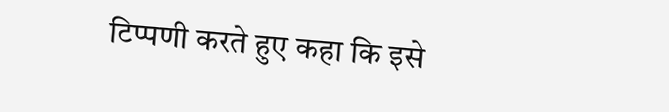टिप्पणी करते हुए कहा कि इसे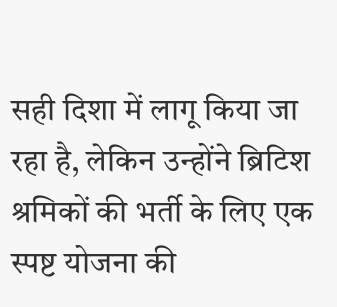सही दिशा में लागू किया जा रहा है, लेकिन उन्होंने ब्रिटिश श्रमिकों की भर्ती के लिए एक स्पष्ट योजना की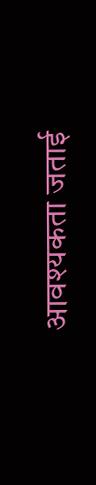आवश्यकता जताई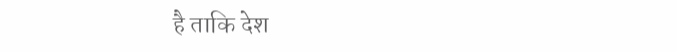है ताकि देश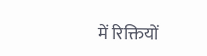में रिक्तियों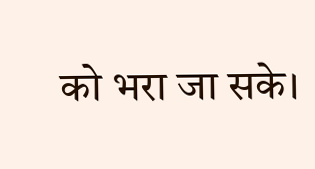को भरा जा सके।